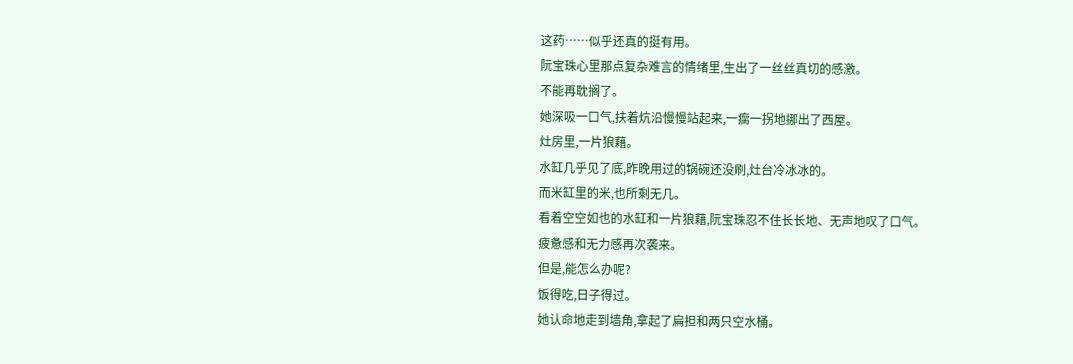这药……似乎还真的挺有用。
阮宝珠心里那点复杂难言的情绪里,生出了一丝丝真切的感激。
不能再耽搁了。
她深吸一口气,扶着炕沿慢慢站起来,一瘸一拐地挪出了西屋。
灶房里,一片狼藉。
水缸几乎见了底,昨晚用过的锅碗还没刷,灶台冷冰冰的。
而米缸里的米,也所剩无几。
看着空空如也的水缸和一片狼藉,阮宝珠忍不住长长地、无声地叹了口气。
疲惫感和无力感再次袭来。
但是,能怎么办呢?
饭得吃,日子得过。
她认命地走到墙角,拿起了扁担和两只空水桶。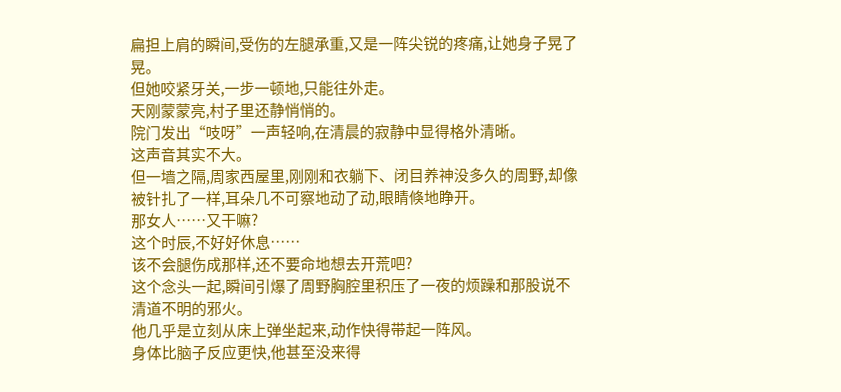扁担上肩的瞬间,受伤的左腿承重,又是一阵尖锐的疼痛,让她身子晃了晃。
但她咬紧牙关,一步一顿地,只能往外走。
天刚蒙蒙亮,村子里还静悄悄的。
院门发出“吱呀”一声轻响,在清晨的寂静中显得格外清晰。
这声音其实不大。
但一墙之隔,周家西屋里,刚刚和衣躺下、闭目养神没多久的周野,却像被针扎了一样,耳朵几不可察地动了动,眼睛倏地睁开。
那女人……又干嘛?
这个时辰,不好好休息……
该不会腿伤成那样,还不要命地想去开荒吧?
这个念头一起,瞬间引爆了周野胸腔里积压了一夜的烦躁和那股说不清道不明的邪火。
他几乎是立刻从床上弹坐起来,动作快得带起一阵风。
身体比脑子反应更快,他甚至没来得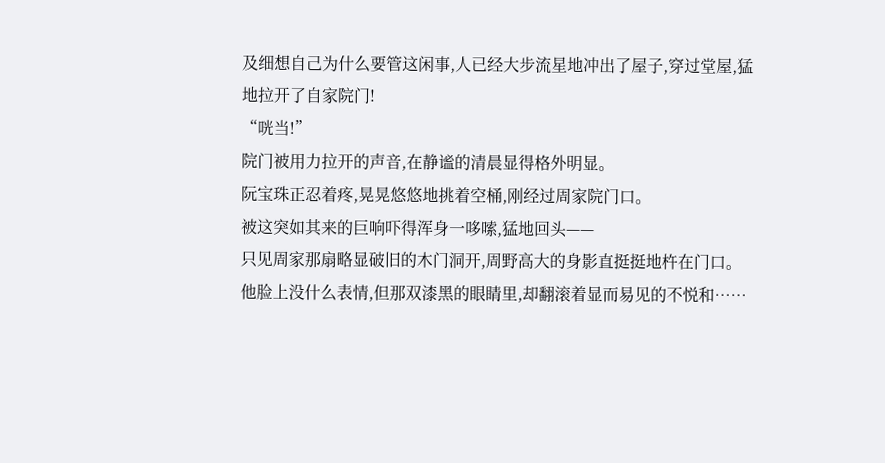及细想自己为什么要管这闲事,人已经大步流星地冲出了屋子,穿过堂屋,猛地拉开了自家院门!
“咣当!”
院门被用力拉开的声音,在静谧的清晨显得格外明显。
阮宝珠正忍着疼,晃晃悠悠地挑着空桶,刚经过周家院门口。
被这突如其来的巨响吓得浑身一哆嗦,猛地回头——
只见周家那扇略显破旧的木门洞开,周野高大的身影直挺挺地杵在门口。
他脸上没什么表情,但那双漆黑的眼睛里,却翻滚着显而易见的不悦和……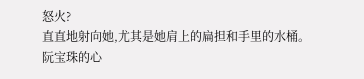怒火?
直直地射向她,尤其是她肩上的扁担和手里的水桶。
阮宝珠的心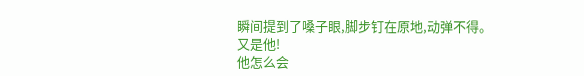瞬间提到了嗓子眼,脚步钉在原地,动弹不得。
又是他!
他怎么会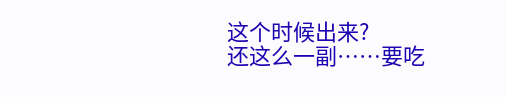这个时候出来?
还这么一副……要吃